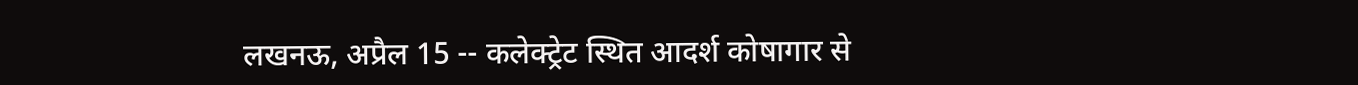लखनऊ, अप्रैल 15 -- कलेक्ट्रेट स्थित आदर्श कोषागार से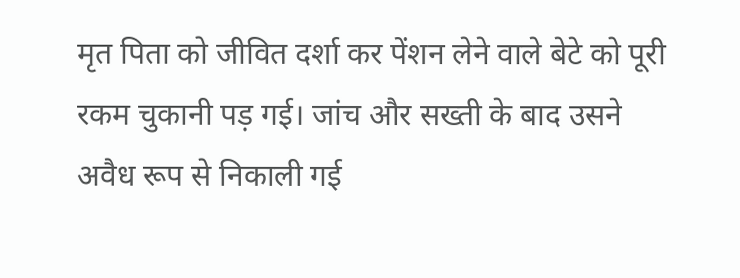मृत पिता को जीवित दर्शा कर पेंशन लेने वाले बेटे को पूरी रकम चुकानी पड़ गई। जांच और सख्ती के बाद उसने अवैध रूप से निकाली गई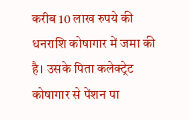करीब 10 लाख रुपये की धनराशि कोषागार में जमा की है। उसके पिता कलेक्ट्रेट कोषागार से पेंशन पा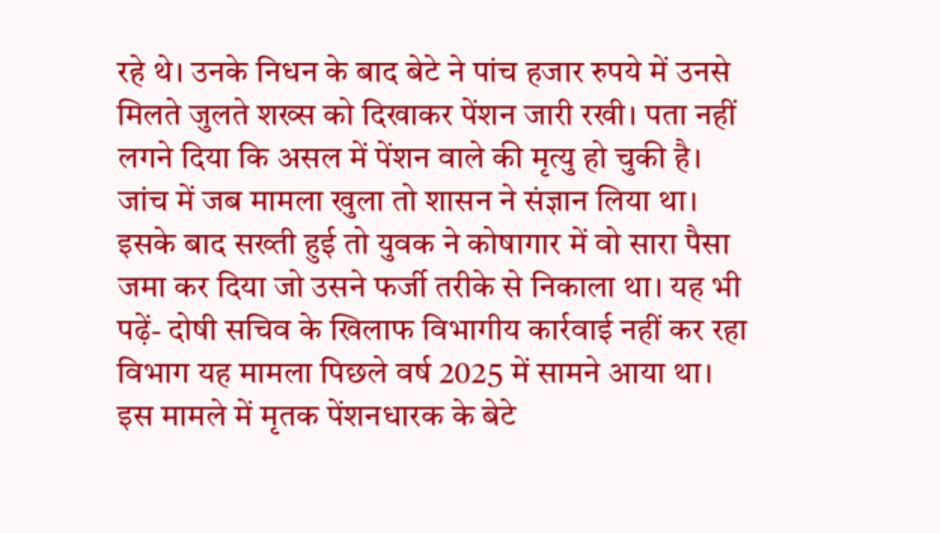रहे थे। उनके निधन के बाद बेटे ने पांच हजार रुपये में उनसे मिलते जुलते शख्स को दिखाकर पेंशन जारी रखी। पता नहीं लगने दिया कि असल में पेंशन वाले की मृत्यु हो चुकी है। जांच में जब मामला खुला तो शासन ने संज्ञान लिया था। इसके बाद सख्ती हुई तो युवक ने कोषागार में वो सारा पैसा जमा कर दिया जो उसने फर्जी तरीके से निकाला था। यह भी पढ़ें- दोषी सचिव के खिलाफ विभागीय कार्रवाई नहीं कर रहा विभाग यह मामला पिछले वर्ष 2025 में सामने आया था। इस मामले में मृतक पेंशनधारक के बेटे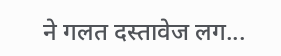ने गलत दस्तावेज लग...